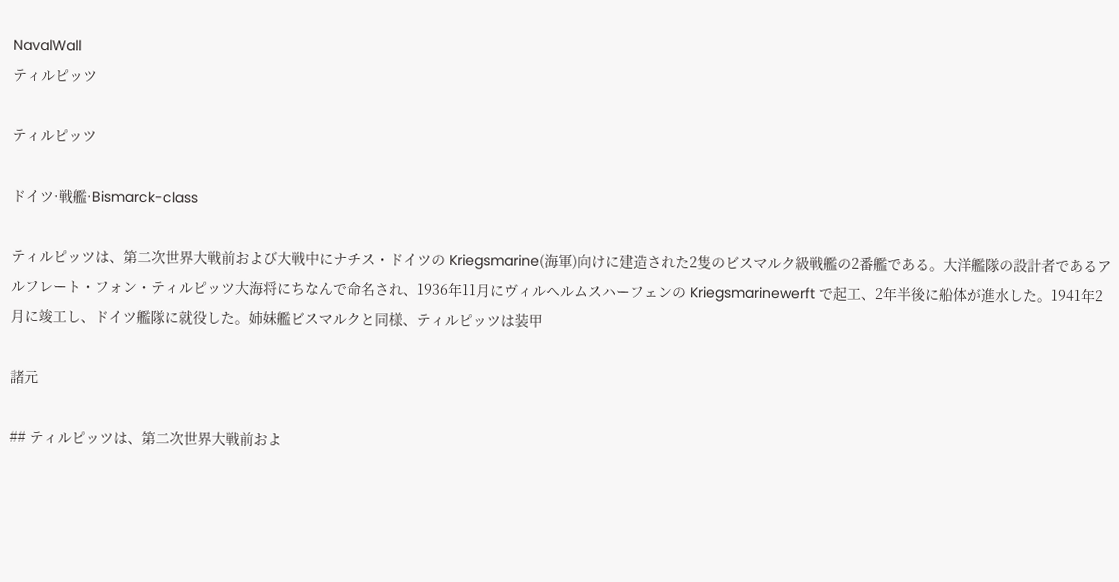NavalWall
ティルピッツ

ティルピッツ

ドイツ·戦艦·Bismarck-class

ティルピッツは、第二次世界大戦前および大戦中にナチス・ドイツの Kriegsmarine(海軍)向けに建造された2隻のビスマルク級戦艦の2番艦である。大洋艦隊の設計者であるアルフレート・フォン・ティルピッツ大海将にちなんで命名され、1936年11月にヴィルヘルムスハーフェンの Kriegsmarinewerft で起工、2年半後に船体が進水した。1941年2月に竣工し、ドイツ艦隊に就役した。姉妹艦ビスマルクと同様、ティルピッツは装甲

諸元

## ティルピッツは、第二次世界大戦前およ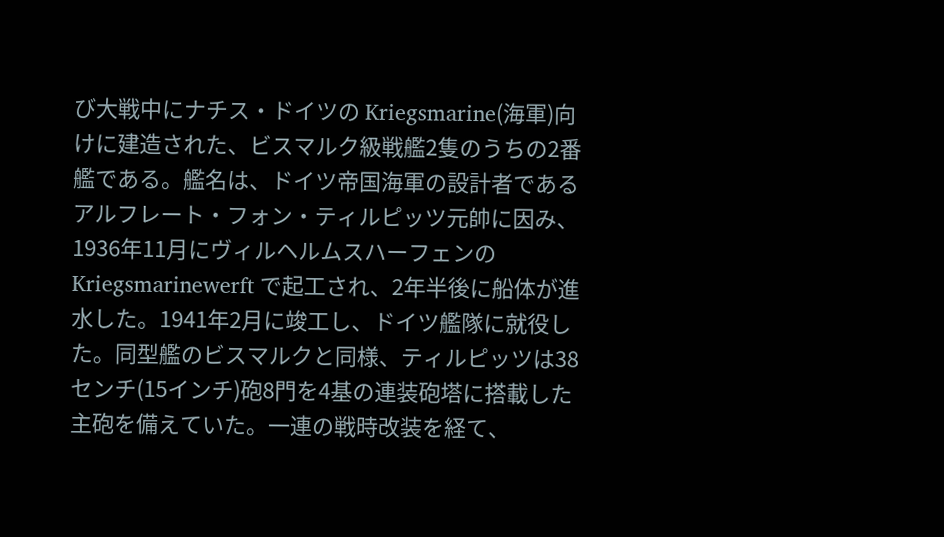び大戦中にナチス・ドイツの Kriegsmarine(海軍)向けに建造された、ビスマルク級戦艦2隻のうちの2番艦である。艦名は、ドイツ帝国海軍の設計者であるアルフレート・フォン・ティルピッツ元帥に因み、1936年11月にヴィルヘルムスハーフェンの Kriegsmarinewerft で起工され、2年半後に船体が進水した。1941年2月に竣工し、ドイツ艦隊に就役した。同型艦のビスマルクと同様、ティルピッツは38センチ(15インチ)砲8門を4基の連装砲塔に搭載した主砲を備えていた。一連の戦時改装を経て、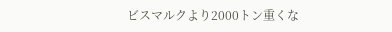ビスマルクより2000トン重くな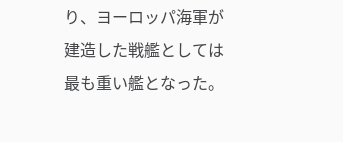り、ヨーロッパ海軍が建造した戦艦としては最も重い艦となった。